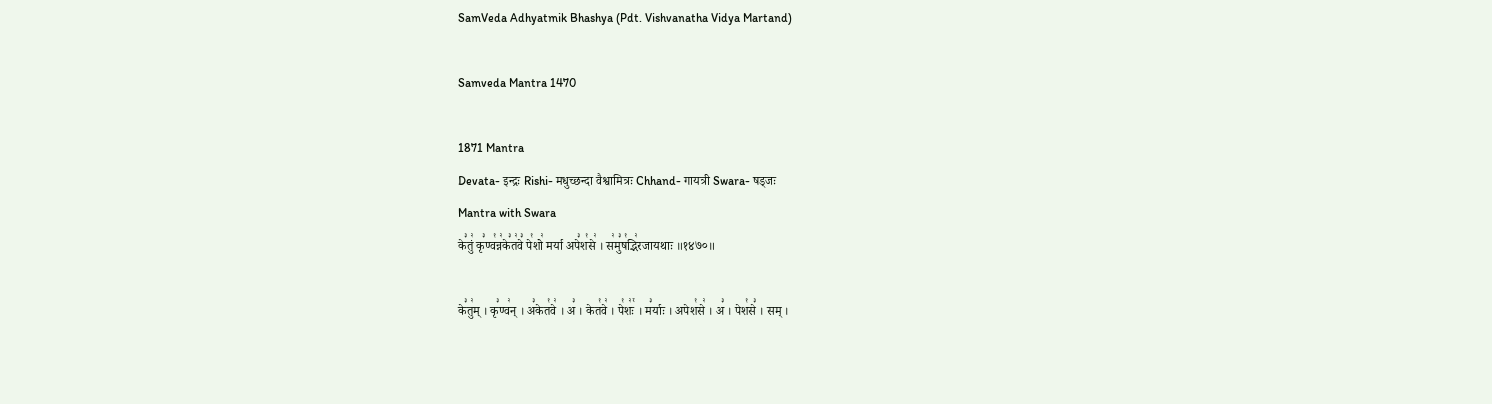SamVeda Adhyatmik Bhashya (Pdt. Vishvanatha Vidya Martand)

Samveda Mantra 1470

1871 Mantra
Devata- इन्द्रः Rishi- मधुच्छन्दा वैश्वामित्रः Chhand- गायत्री Swara- षड्जः
Mantra with Swara
के꣣तुं꣢ कृ꣣ण्व꣡न्न꣢के꣣त꣢वे꣣ पे꣡शो꣢ मर्या अपे꣣श꣡से꣢ । स꣢मु꣣ष꣡द्भि꣢रजायथाः ॥१४७०॥

के꣣तु꣢म् । कृ꣣ण्व꣢न् । अ꣣केत꣡वे꣢ । अ꣣ । केत꣡वे꣢ । पे꣡शः꣢꣯ । म꣣र्याः । अपेश꣡से꣢ । अ꣣ । पेश꣡से꣣ । सम् ।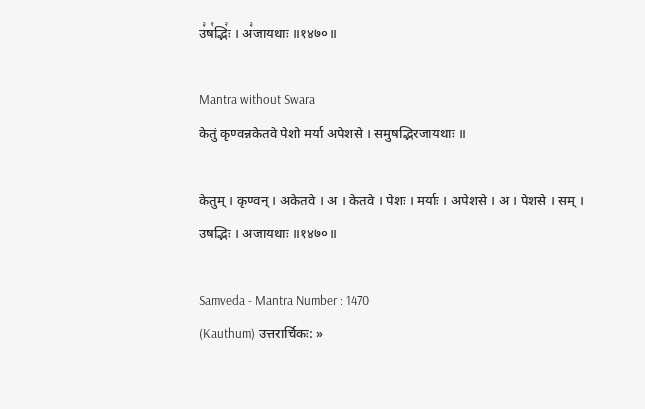उ꣣ष꣡द्भिः꣢ । अ꣣जायथाः ॥१४७०॥

Mantra without Swara
केतुं कृण्वन्नकेतवे पेशो मर्या अपेशसे । समुषद्भिरजायथाः ॥

केतुम् । कृण्वन् । अकेतवे । अ । केतवे । पेशः । मर्याः । अपेशसे । अ । पेशसे । सम् । उषद्भिः । अजायथाः ॥१४७०॥

Samveda - Mantra Number : 1470
(Kauthum) उत्तरार्चिकः: »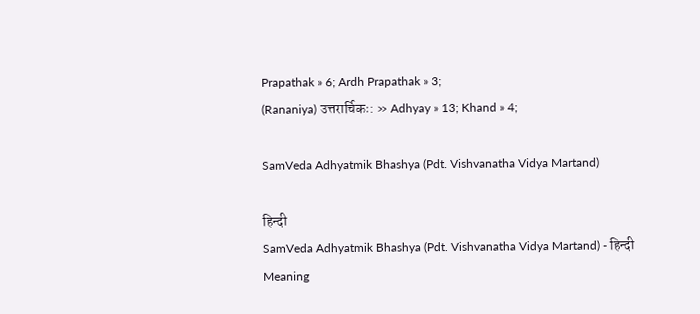Prapathak » 6; Ardh Prapathak » 3;
(Rananiya) उत्तरार्चिकः: » Adhyay » 13; Khand » 4;

SamVeda Adhyatmik Bhashya (Pdt. Vishvanatha Vidya Martand)

हिन्दी
SamVeda Adhyatmik Bhashya (Pdt. Vishvanatha Vidya Martand) - हिन्दी
Meaning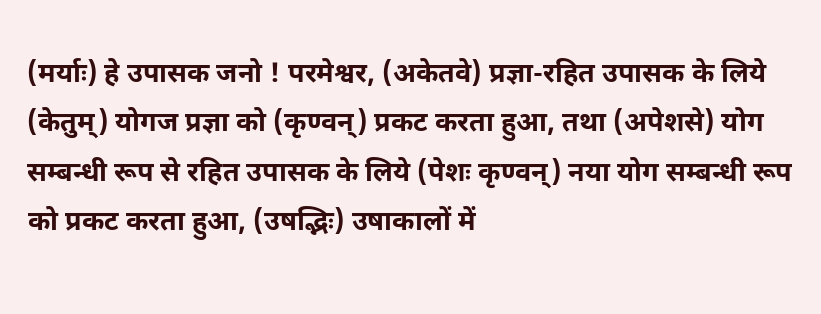(मर्याः) हे उपासक जनो ! परमेश्वर, (अकेतवे) प्रज्ञा-रहित उपासक के लिये (केतुम्) योगज प्रज्ञा को (कृण्वन्) प्रकट करता हुआ, तथा (अपेशसे) योग सम्बन्धी रूप से रहित उपासक के लिये (पेशः कृण्वन्) नया योग सम्बन्धी रूप को प्रकट करता हुआ, (उषद्भिः) उषाकालों में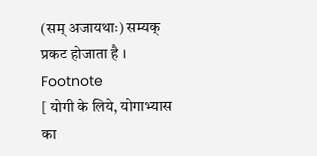(सम् अजायथाः) सम्यक् प्रकट होजाता है ।
Footnote
[ योगी के लिये, योगाभ्यास का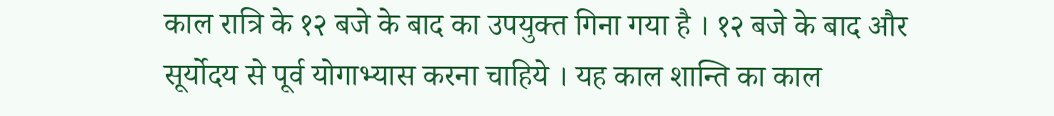काल रात्रि के १२ बजे के बाद का उपयुक्त गिना गया है । १२ बजे के बाद और सूर्योदय से पूर्व योगाभ्यास करना चाहिये । यह काल शान्ति का काल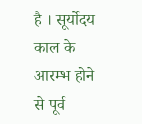है । सूर्योदय काल के आरम्भ होने से पूर्व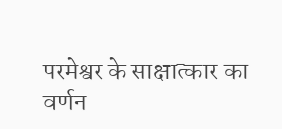परमेश्वर के साक्षात्कार का वर्णन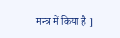मन्त्र में किया है ]